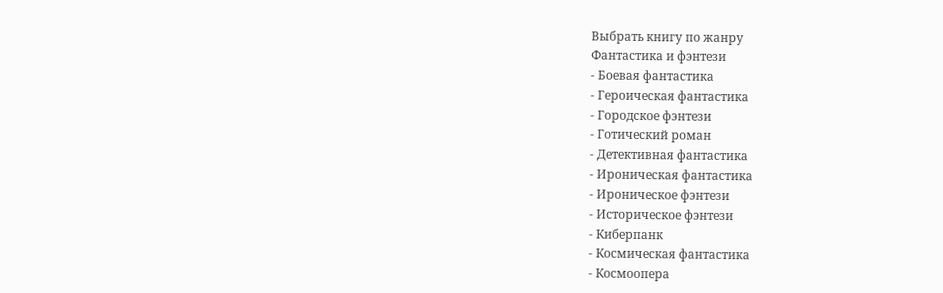Выбрать книгу по жанру
Фантастика и фэнтези
- Боевая фантастика
- Героическая фантастика
- Городское фэнтези
- Готический роман
- Детективная фантастика
- Ироническая фантастика
- Ироническое фэнтези
- Историческое фэнтези
- Киберпанк
- Космическая фантастика
- Космоопера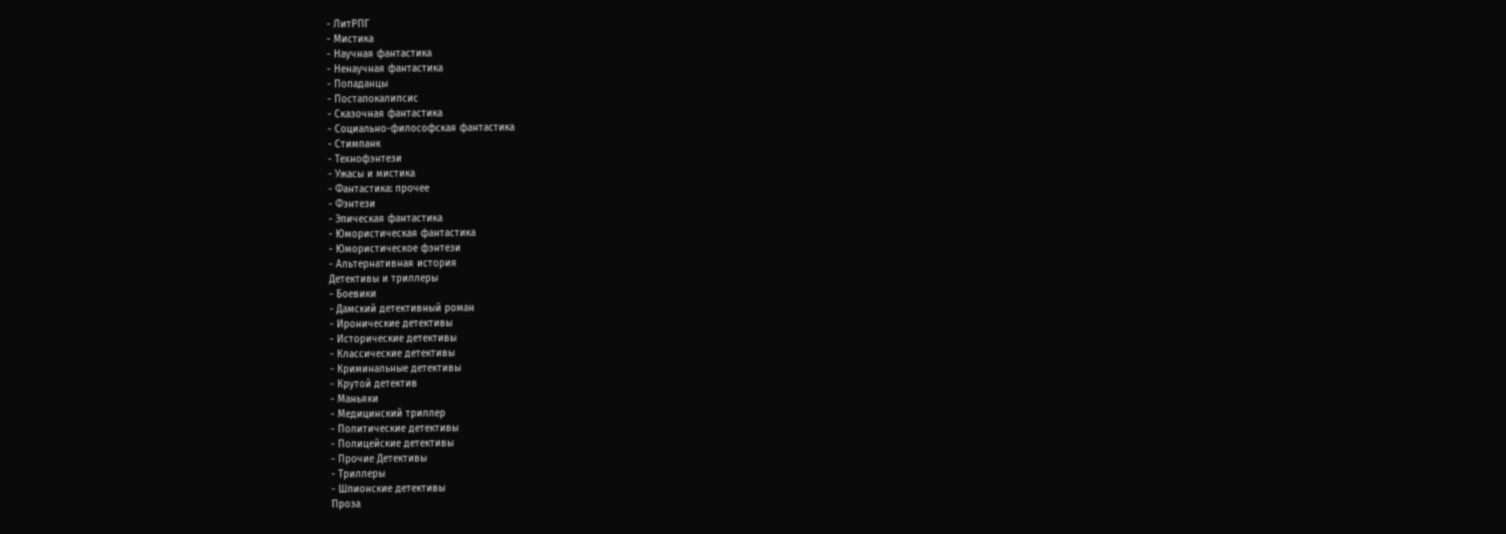- ЛитРПГ
- Мистика
- Научная фантастика
- Ненаучная фантастика
- Попаданцы
- Постапокалипсис
- Сказочная фантастика
- Социально-философская фантастика
- Стимпанк
- Технофэнтези
- Ужасы и мистика
- Фантастика: прочее
- Фэнтези
- Эпическая фантастика
- Юмористическая фантастика
- Юмористическое фэнтези
- Альтернативная история
Детективы и триллеры
- Боевики
- Дамский детективный роман
- Иронические детективы
- Исторические детективы
- Классические детективы
- Криминальные детективы
- Крутой детектив
- Маньяки
- Медицинский триллер
- Политические детективы
- Полицейские детективы
- Прочие Детективы
- Триллеры
- Шпионские детективы
Проза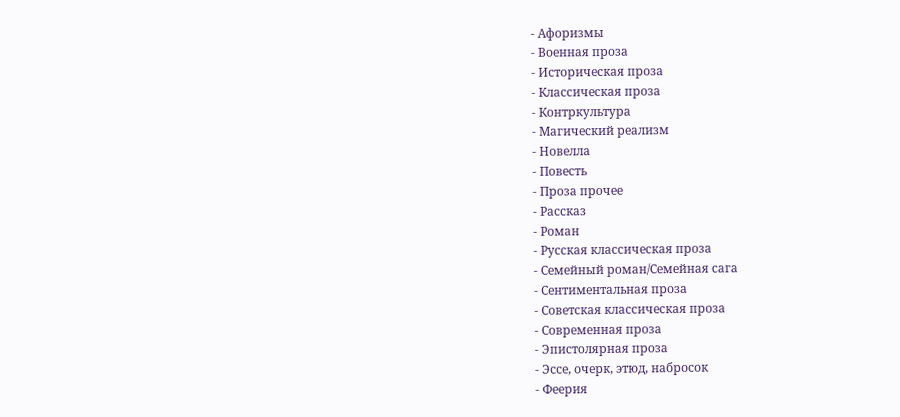- Афоризмы
- Военная проза
- Историческая проза
- Классическая проза
- Контркультура
- Магический реализм
- Новелла
- Повесть
- Проза прочее
- Рассказ
- Роман
- Русская классическая проза
- Семейный роман/Семейная сага
- Сентиментальная проза
- Советская классическая проза
- Современная проза
- Эпистолярная проза
- Эссе, очерк, этюд, набросок
- Феерия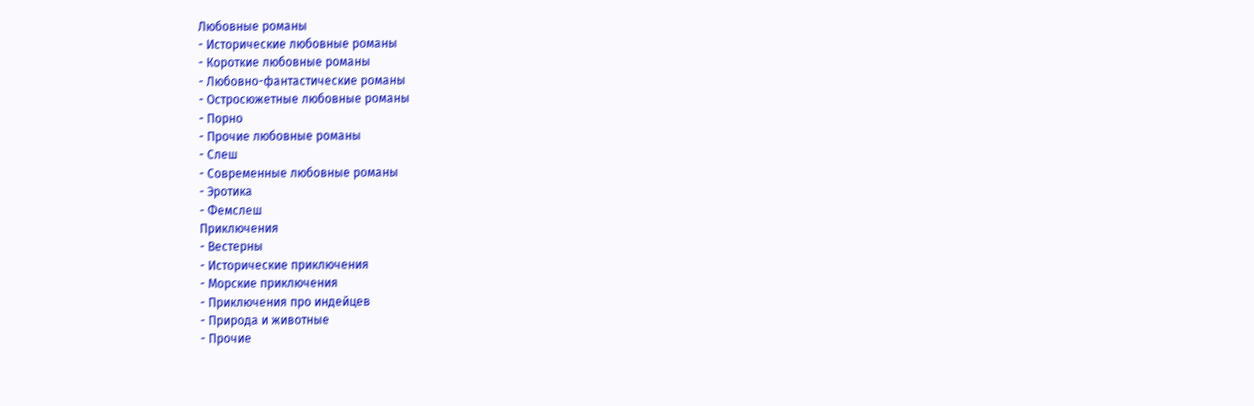Любовные романы
- Исторические любовные романы
- Короткие любовные романы
- Любовно-фантастические романы
- Остросюжетные любовные романы
- Порно
- Прочие любовные романы
- Слеш
- Современные любовные романы
- Эротика
- Фемслеш
Приключения
- Вестерны
- Исторические приключения
- Морские приключения
- Приключения про индейцев
- Природа и животные
- Прочие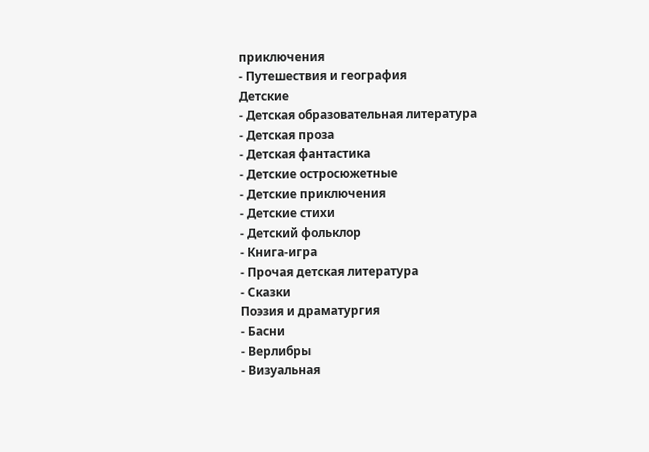приключения
- Путешествия и география
Детские
- Детская образовательная литература
- Детская проза
- Детская фантастика
- Детские остросюжетные
- Детские приключения
- Детские стихи
- Детский фольклор
- Книга-игра
- Прочая детская литература
- Сказки
Поэзия и драматургия
- Басни
- Верлибры
- Визуальная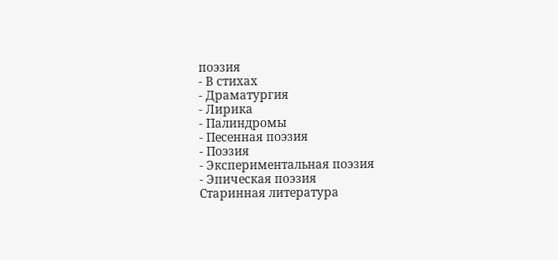поэзия
- В стихах
- Драматургия
- Лирика
- Палиндромы
- Песенная поэзия
- Поэзия
- Экспериментальная поэзия
- Эпическая поэзия
Старинная литература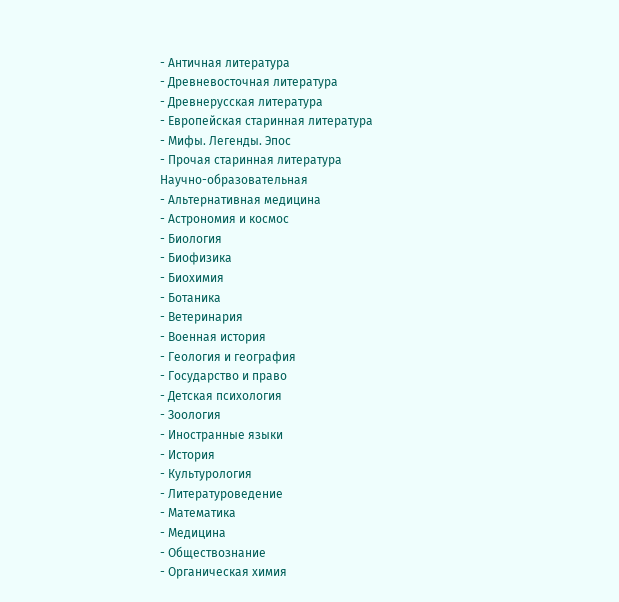- Античная литература
- Древневосточная литература
- Древнерусская литература
- Европейская старинная литература
- Мифы. Легенды. Эпос
- Прочая старинная литература
Научно-образовательная
- Альтернативная медицина
- Астрономия и космос
- Биология
- Биофизика
- Биохимия
- Ботаника
- Ветеринария
- Военная история
- Геология и география
- Государство и право
- Детская психология
- Зоология
- Иностранные языки
- История
- Культурология
- Литературоведение
- Математика
- Медицина
- Обществознание
- Органическая химия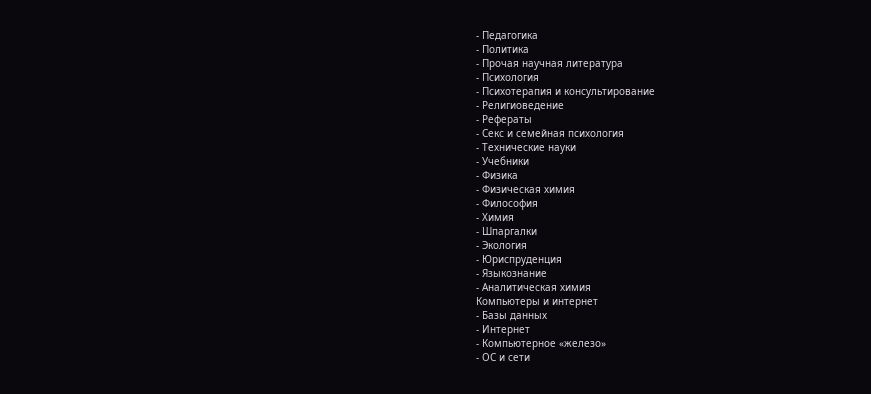- Педагогика
- Политика
- Прочая научная литература
- Психология
- Психотерапия и консультирование
- Религиоведение
- Рефераты
- Секс и семейная психология
- Технические науки
- Учебники
- Физика
- Физическая химия
- Философия
- Химия
- Шпаргалки
- Экология
- Юриспруденция
- Языкознание
- Аналитическая химия
Компьютеры и интернет
- Базы данных
- Интернет
- Компьютерное «железо»
- ОС и сети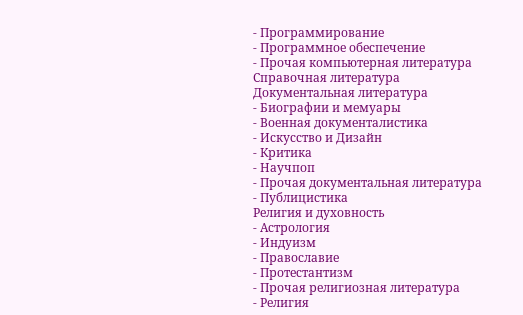- Программирование
- Программное обеспечение
- Прочая компьютерная литература
Справочная литература
Документальная литература
- Биографии и мемуары
- Военная документалистика
- Искусство и Дизайн
- Критика
- Научпоп
- Прочая документальная литература
- Публицистика
Религия и духовность
- Астрология
- Индуизм
- Православие
- Протестантизм
- Прочая религиозная литература
- Религия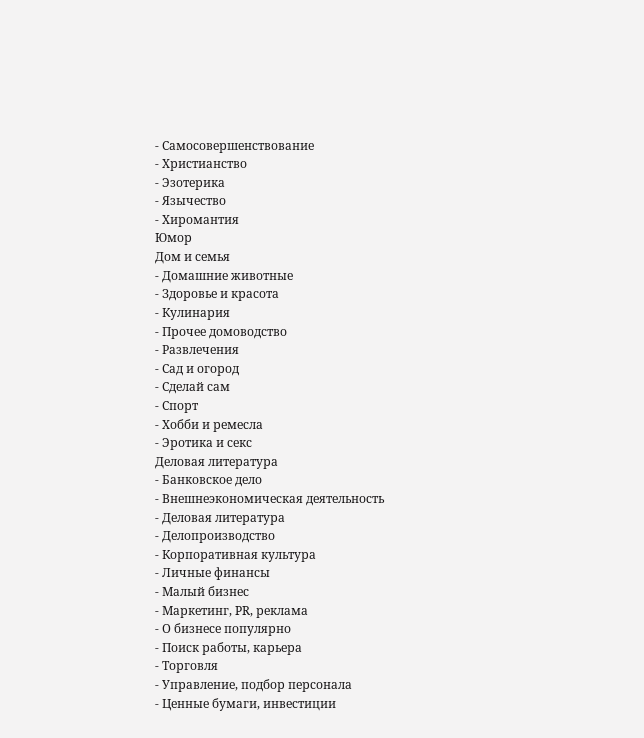- Самосовершенствование
- Христианство
- Эзотерика
- Язычество
- Хиромантия
Юмор
Дом и семья
- Домашние животные
- Здоровье и красота
- Кулинария
- Прочее домоводство
- Развлечения
- Сад и огород
- Сделай сам
- Спорт
- Хобби и ремесла
- Эротика и секс
Деловая литература
- Банковское дело
- Внешнеэкономическая деятельность
- Деловая литература
- Делопроизводство
- Корпоративная культура
- Личные финансы
- Малый бизнес
- Маркетинг, PR, реклама
- О бизнесе популярно
- Поиск работы, карьера
- Торговля
- Управление, подбор персонала
- Ценные бумаги, инвестиции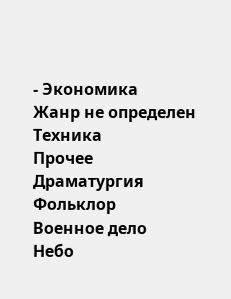- Экономика
Жанр не определен
Техника
Прочее
Драматургия
Фольклор
Военное дело
Небо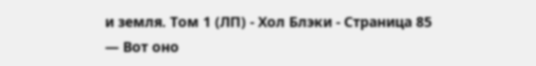и земля. Том 1 (ЛП) - Хол Блэки - Страница 85
— Вот оно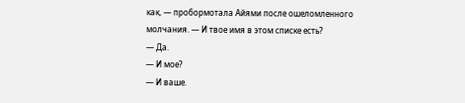как, — пробормотала Айями после ошеломленного молчания. — И твое имя в этом списке есть?
— Да.
— И мое?
— И ваше.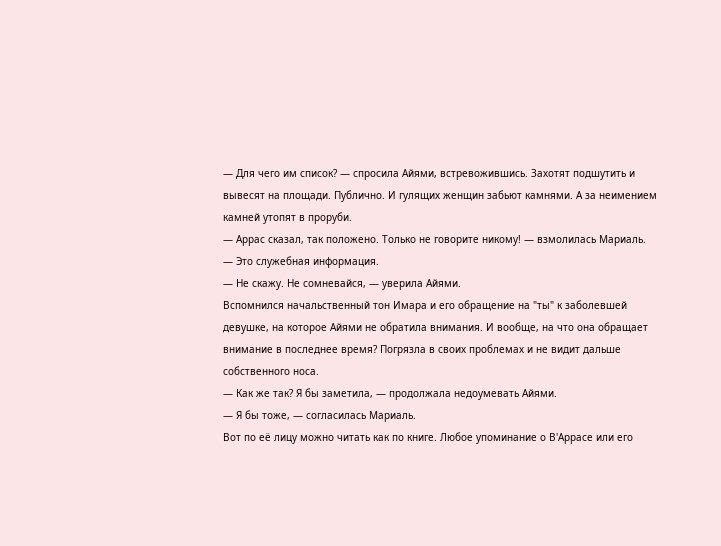— Для чего им список? — спросила Айями, встревожившись. Захотят подшутить и вывесят на площади. Публично. И гулящих женщин забьют камнями. А за неимением камней утопят в проруби.
— Аррас сказал, так положено. Только не говорите никому! — взмолилась Мариаль. — Это служебная информация.
— Не скажу. Не сомневайся, — уверила Айями.
Вспомнился начальственный тон Имара и его обращение на "ты" к заболевшей девушке, на которое Айями не обратила внимания. И вообще, на что она обращает внимание в последнее время? Погрязла в своих проблемах и не видит дальше собственного носа.
— Как же так? Я бы заметила, — продолжала недоумевать Айями.
— Я бы тоже, — согласилась Мариаль.
Вот по её лицу можно читать как по книге. Любое упоминание о В'Аррасе или его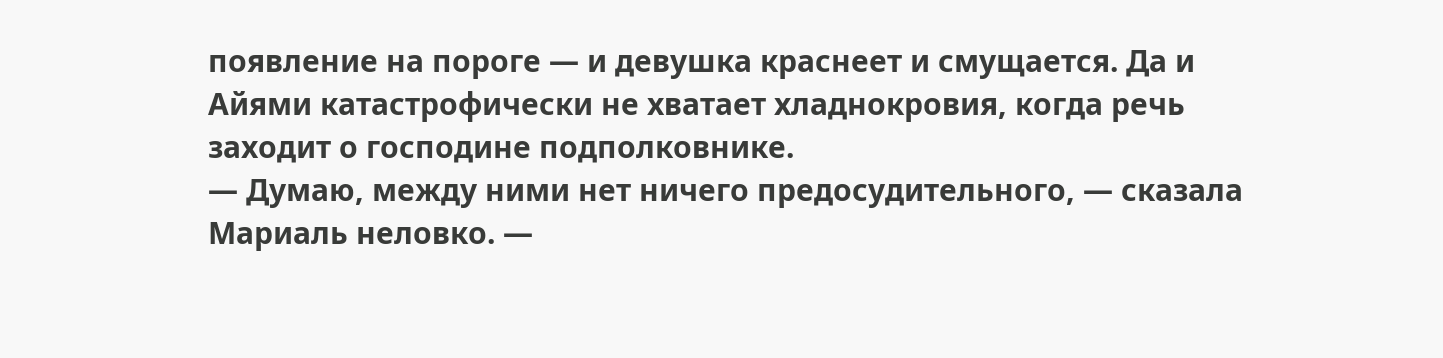появление на пороге — и девушка краснеет и смущается. Да и Айями катастрофически не хватает хладнокровия, когда речь заходит о господине подполковнике.
— Думаю, между ними нет ничего предосудительного, — сказала Мариаль неловко. —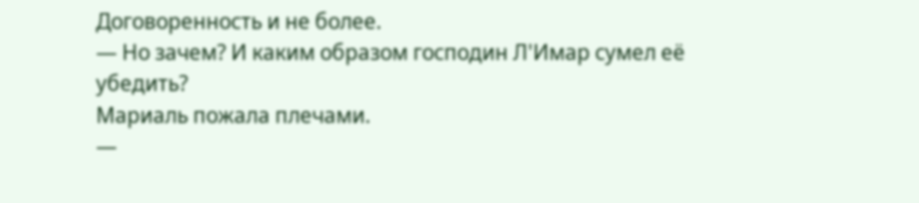Договоренность и не более.
— Но зачем? И каким образом господин Л'Имар сумел её убедить?
Мариаль пожала плечами.
—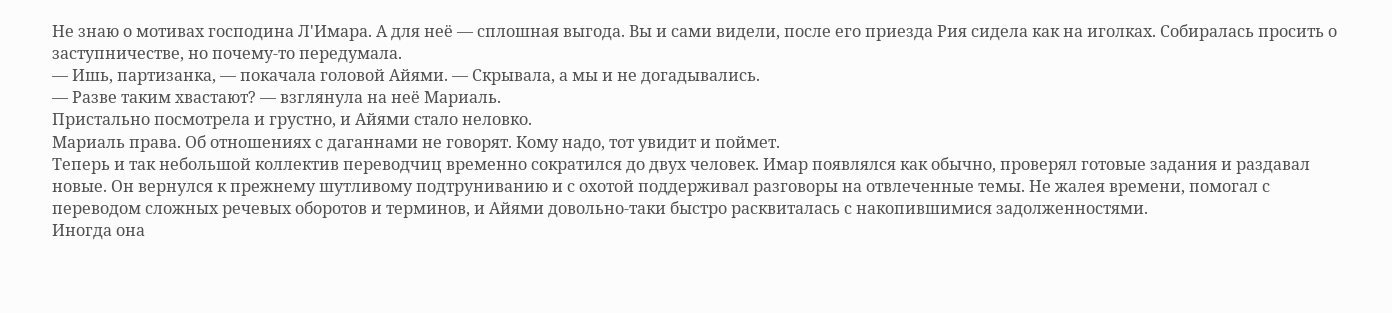Не знаю о мотивах господина Л'Имара. А для неё — сплошная выгода. Вы и сами видели, после его приезда Рия сидела как на иголках. Собиралась просить о заступничестве, но почему-то передумала.
— Ишь, партизанка, — покачала головой Айями. — Скрывала, а мы и не догадывались.
— Разве таким хвастают? — взглянула на неё Мариаль.
Пристально посмотрела и грустно, и Айями стало неловко.
Мариаль права. Об отношениях с даганнами не говорят. Кому надо, тот увидит и поймет.
Теперь и так небольшой коллектив переводчиц временно сократился до двух человек. Имар появлялся как обычно, проверял готовые задания и раздавал новые. Он вернулся к прежнему шутливому подтруниванию и с охотой поддерживал разговоры на отвлеченные темы. Не жалея времени, помогал с переводом сложных речевых оборотов и терминов, и Айями довольно-таки быстро расквиталась с накопившимися задолженностями.
Иногда она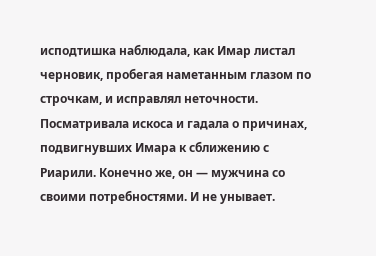исподтишка наблюдала, как Имар листал черновик, пробегая наметанным глазом по строчкам, и исправлял неточности. Посматривала искоса и гадала о причинах, подвигнувших Имара к сближению с Риарили. Конечно же, он — мужчина со своими потребностями. И не унывает.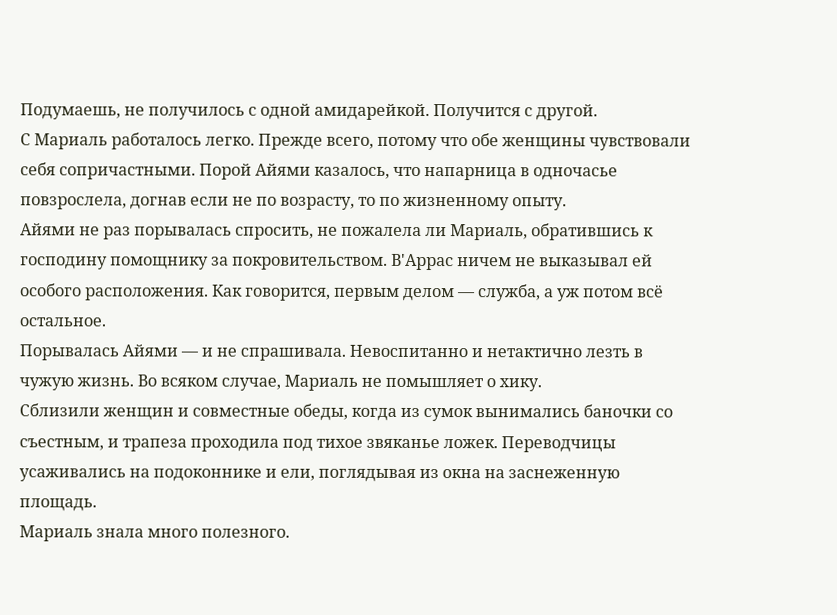Подумаешь, не получилось с одной амидарейкой. Получится с другой.
С Мариаль работалось легко. Прежде всего, потому что обе женщины чувствовали себя сопричастными. Порой Айями казалось, что напарница в одночасье повзрослела, догнав если не по возрасту, то по жизненному опыту.
Айями не раз порывалась спросить, не пожалела ли Мариаль, обратившись к господину помощнику за покровительством. В'Аррас ничем не выказывал ей особого расположения. Как говорится, первым делом — служба, а уж потом всё остальное.
Порывалась Айями — и не спрашивала. Невоспитанно и нетактично лезть в чужую жизнь. Во всяком случае, Мариаль не помышляет о хику.
Сблизили женщин и совместные обеды, когда из сумок вынимались баночки со съестным, и трапеза проходила под тихое звяканье ложек. Переводчицы усаживались на подоконнике и ели, поглядывая из окна на заснеженную площадь.
Мариаль знала много полезного.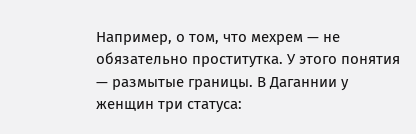Например, о том, что мехрем — не обязательно проститутка. У этого понятия — размытые границы. В Даганнии у женщин три статуса: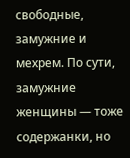свободные, замужние и мехрем. По сути, замужние женщины — тоже содержанки, но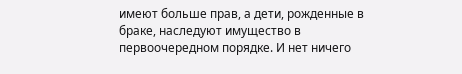имеют больше прав, а дети, рожденные в браке, наследуют имущество в первоочередном порядке. И нет ничего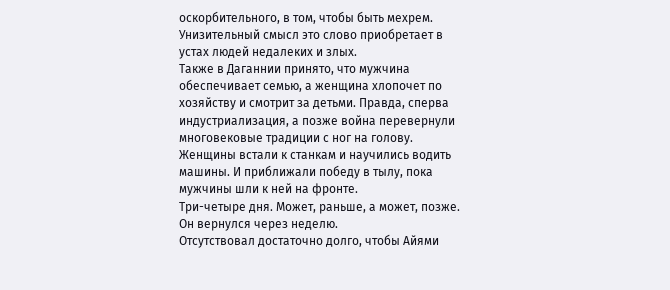оскорбительного, в том, чтобы быть мехрем. Унизительный смысл это слово приобретает в устах людей недалеких и злых.
Также в Даганнии принято, что мужчина обеспечивает семью, а женщина хлопочет по хозяйству и смотрит за детьми. Правда, сперва индустриализация, а позже война перевернули многовековые традиции с ног на голову. Женщины встали к станкам и научились водить машины. И приближали победу в тылу, пока мужчины шли к ней на фронте.
Три-четыре дня. Может, раньше, а может, позже.
Он вернулся через неделю.
Отсутствовал достаточно долго, чтобы Айями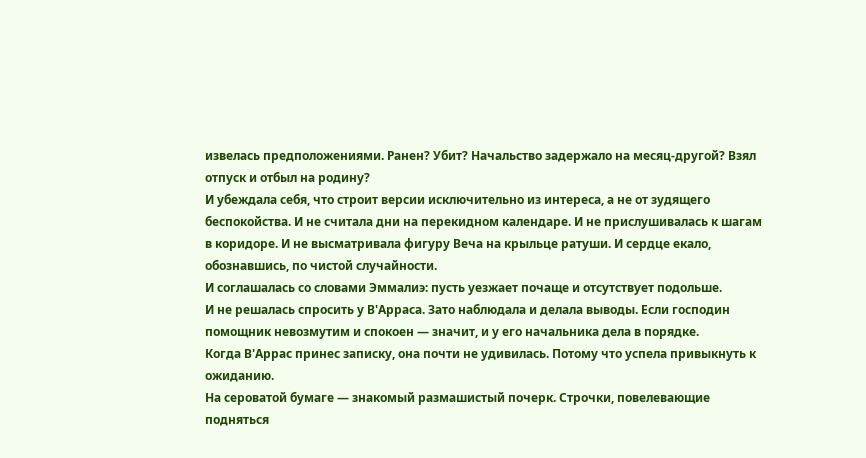извелась предположениями. Ранен? Убит? Начальство задержало на месяц-другой? Взял отпуск и отбыл на родину?
И убеждала себя, что строит версии исключительно из интереса, а не от зудящего беспокойства. И не считала дни на перекидном календаре. И не прислушивалась к шагам в коридоре. И не высматривала фигуру Веча на крыльце ратуши. И сердце екало, обознавшись, по чистой случайности.
И соглашалась со словами Эммалиэ: пусть уезжает почаще и отсутствует подольше.
И не решалась спросить у В'Арраса. Зато наблюдала и делала выводы. Если господин помощник невозмутим и спокоен — значит, и у его начальника дела в порядке.
Когда В'Аррас принес записку, она почти не удивилась. Потому что успела привыкнуть к ожиданию.
На сероватой бумаге — знакомый размашистый почерк. Строчки, повелевающие подняться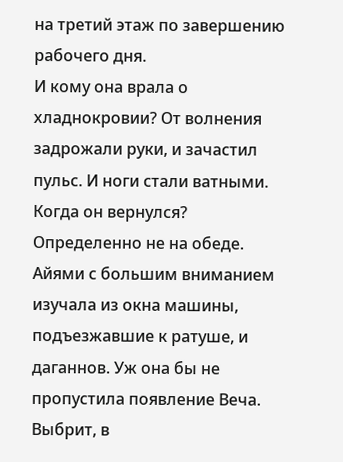на третий этаж по завершению рабочего дня.
И кому она врала о хладнокровии? От волнения задрожали руки, и зачастил пульс. И ноги стали ватными.
Когда он вернулся? Определенно не на обеде. Айями с большим вниманием изучала из окна машины, подъезжавшие к ратуше, и даганнов. Уж она бы не пропустила появление Веча.
Выбрит, в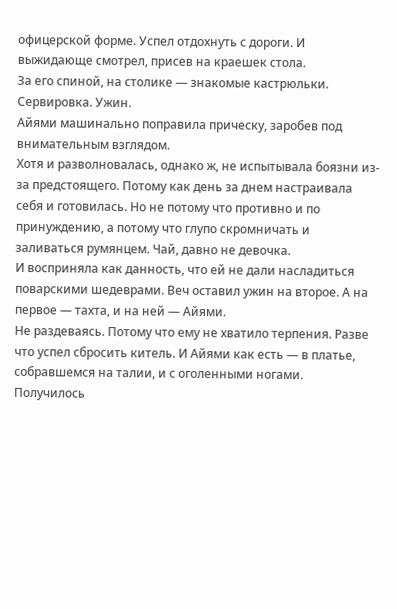офицерской форме. Успел отдохнуть с дороги. И выжидающе смотрел, присев на краешек стола.
За его спиной, на столике — знакомые кастрюльки. Сервировка. Ужин.
Айями машинально поправила прическу, заробев под внимательным взглядом.
Хотя и разволновалась, однако ж, не испытывала боязни из-за предстоящего. Потому как день за днем настраивала себя и готовилась. Но не потому что противно и по принуждению, а потому что глупо скромничать и заливаться румянцем. Чай, давно не девочка.
И восприняла как данность, что ей не дали насладиться поварскими шедеврами. Веч оставил ужин на второе. А на первое — тахта, и на ней — Айями.
Не раздеваясь. Потому что ему не хватило терпения. Разве что успел сбросить китель. И Айями как есть — в платье, собравшемся на талии, и с оголенными ногами.
Получилось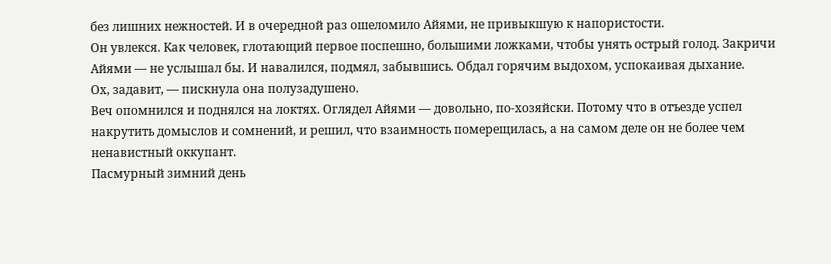без лишних нежностей. И в очередной раз ошеломило Айями, не привыкшую к напористости.
Он увлекся. Как человек, глотающий первое поспешно, большими ложками, чтобы унять острый голод. Закричи Айями — не услышал бы. И навалился, подмял, забывшись. Обдал горячим выдохом, успокаивая дыхание.
Ох, задавит, — пискнула она полузадушено.
Веч опомнился и поднялся на локтях. Оглядел Айями — довольно, по-хозяйски. Потому что в отъезде успел накрутить домыслов и сомнений, и решил, что взаимность померещилась, а на самом деле он не более чем ненавистный оккупант.
Пасмурный зимний день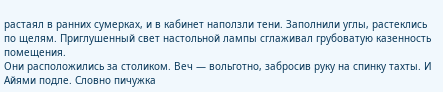растаял в ранних сумерках, и в кабинет наползли тени. Заполнили углы, растеклись по щелям. Приглушенный свет настольной лампы сглаживал грубоватую казенность помещения.
Они расположились за столиком. Веч — вольготно, забросив руку на спинку тахты. И Айями подле. Словно пичужка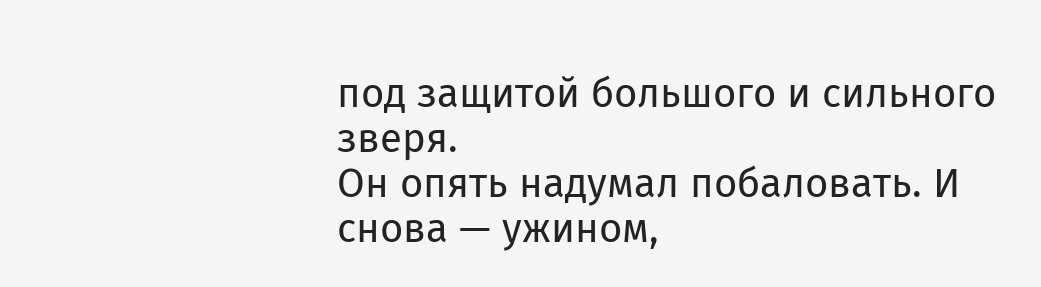под защитой большого и сильного зверя.
Он опять надумал побаловать. И снова — ужином,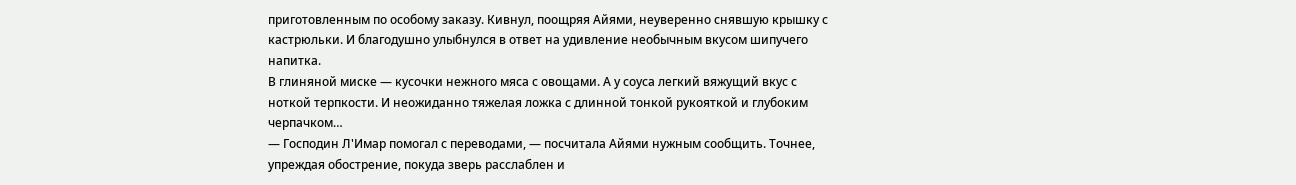приготовленным по особому заказу. Кивнул, поощряя Айями, неуверенно снявшую крышку с кастрюльки. И благодушно улыбнулся в ответ на удивление необычным вкусом шипучего напитка.
В глиняной миске — кусочки нежного мяса с овощами. А у соуса легкий вяжущий вкус с ноткой терпкости. И неожиданно тяжелая ложка с длинной тонкой рукояткой и глубоким черпачком…
— Господин Л'Имар помогал с переводами, — посчитала Айями нужным сообщить. Точнее, упреждая обострение, покуда зверь расслаблен и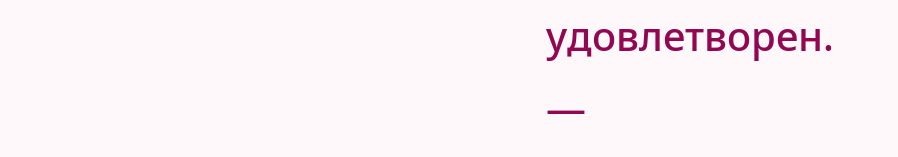удовлетворен.
—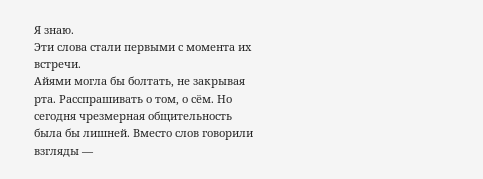Я знаю.
Эти слова стали первыми с момента их встречи.
Айями могла бы болтать, не закрывая рта. Расспрашивать о том, о сём. Но сегодня чрезмерная общительность была бы лишней. Вместо слов говорили взгляды —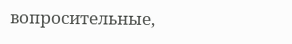вопросительные,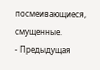посмеивающиеся, смущенные.
- Предыдущая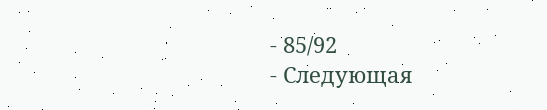- 85/92
- Следующая